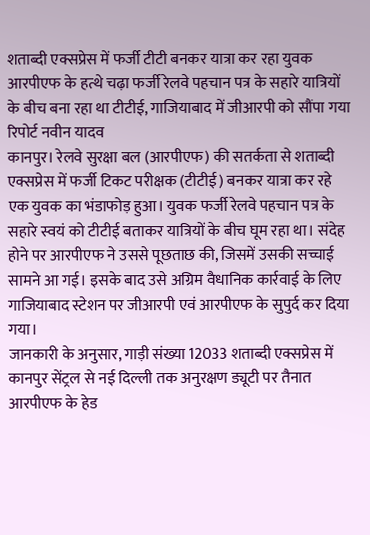शताब्दी एक्सप्रेस में फर्जी टीटी बनकर यात्रा कर रहा युवक आरपीएफ के हत्थे चढ़ा फर्जी रेलवे पहचान पत्र के सहारे यात्रियों के बीच बना रहा था टीटीई, गाजियाबाद में जीआरपी को सौंपा गया
रिपोर्ट नवीन यादव
कानपुर। रेलवे सुरक्षा बल (आरपीएफ) की सतर्कता से शताब्दी एक्सप्रेस में फर्जी टिकट परीक्षक (टीटीई) बनकर यात्रा कर रहे एक युवक का भंडाफोड़ हुआ। युवक फर्जी रेलवे पहचान पत्र के सहारे स्वयं को टीटीई बताकर यात्रियों के बीच घूम रहा था। संदेह होने पर आरपीएफ ने उससे पूछताछ की, जिसमें उसकी सच्चाई सामने आ गई। इसके बाद उसे अग्रिम वैधानिक कार्रवाई के लिए गाजियाबाद स्टेशन पर जीआरपी एवं आरपीएफ के सुपुर्द कर दिया गया।
जानकारी के अनुसार, गाड़ी संख्या 12033 शताब्दी एक्सप्रेस में कानपुर सेंट्रल से नई दिल्ली तक अनुरक्षण ड्यूटी पर तैनात आरपीएफ के हेड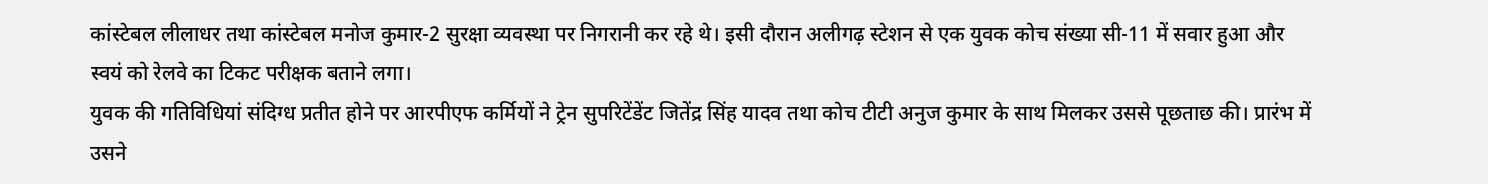कांस्टेबल लीलाधर तथा कांस्टेबल मनोज कुमार-2 सुरक्षा व्यवस्था पर निगरानी कर रहे थे। इसी दौरान अलीगढ़ स्टेशन से एक युवक कोच संख्या सी-11 में सवार हुआ और स्वयं को रेलवे का टिकट परीक्षक बताने लगा।
युवक की गतिविधियां संदिग्ध प्रतीत होने पर आरपीएफ कर्मियों ने ट्रेन सुपरिटेंडेंट जितेंद्र सिंह यादव तथा कोच टीटी अनुज कुमार के साथ मिलकर उससे पूछताछ की। प्रारंभ में उसने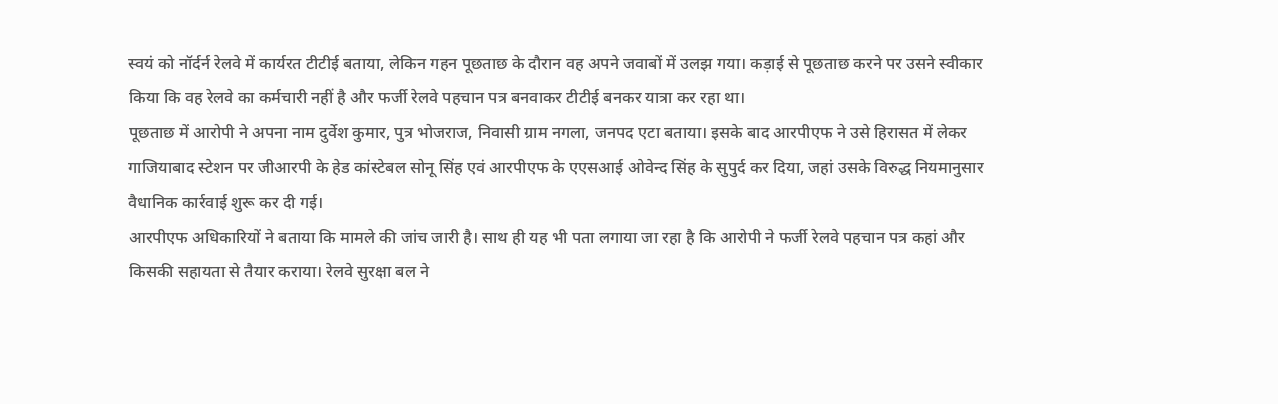स्वयं को नॉर्दर्न रेलवे में कार्यरत टीटीई बताया, लेकिन गहन पूछताछ के दौरान वह अपने जवाबों में उलझ गया। कड़ाई से पूछताछ करने पर उसने स्वीकार किया कि वह रेलवे का कर्मचारी नहीं है और फर्जी रेलवे पहचान पत्र बनवाकर टीटीई बनकर यात्रा कर रहा था।
पूछताछ में आरोपी ने अपना नाम दुर्वेश कुमार, पुत्र भोजराज, निवासी ग्राम नगला, जनपद एटा बताया। इसके बाद आरपीएफ ने उसे हिरासत में लेकर गाजियाबाद स्टेशन पर जीआरपी के हेड कांस्टेबल सोनू सिंह एवं आरपीएफ के एएसआई ओवेन्द सिंह के सुपुर्द कर दिया, जहां उसके विरुद्ध नियमानुसार वैधानिक कार्रवाई शुरू कर दी गई।
आरपीएफ अधिकारियों ने बताया कि मामले की जांच जारी है। साथ ही यह भी पता लगाया जा रहा है कि आरोपी ने फर्जी रेलवे पहचान पत्र कहां और किसकी सहायता से तैयार कराया। रेलवे सुरक्षा बल ने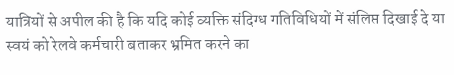यात्रियों से अपील की है कि यदि कोई व्यक्ति संदिग्ध गतिविधियों में संलिप्त दिखाई दे या स्वयं को रेलवे कर्मचारी बताकर भ्रमित करने का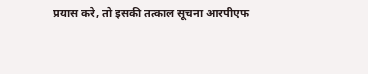प्रयास करे, तो इसकी तत्काल सूचना आरपीएफ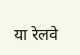या रेलवे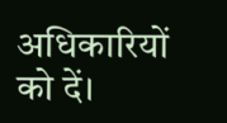अधिकारियों को दें।